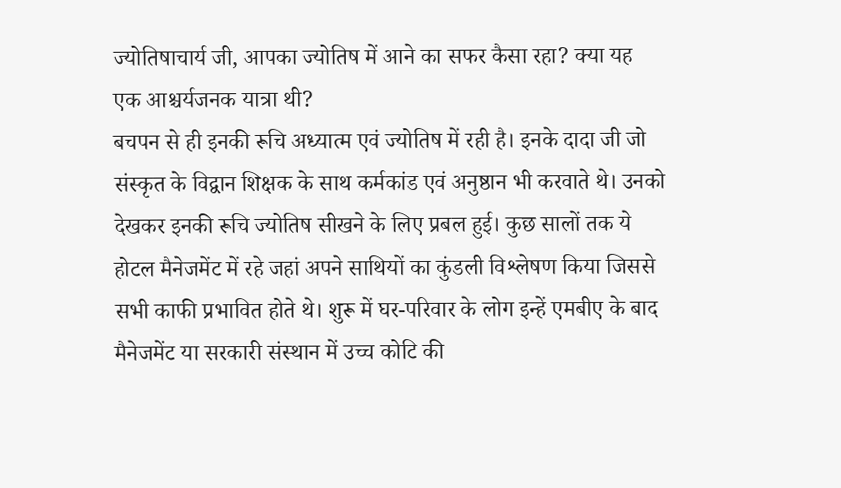ज्योतिषाचार्य जी, आपका ज्योतिष में आने का सफर कैसा रहा? क्या यह एक आश्चर्यजनक यात्रा थी?
बचपन से ही इनकी रूचि अध्यात्म एवं ज्योतिष में रही है। इनके दादा जी जो संस्कृत के विद्वान शिक्षक के साथ कर्मकांड एवं अनुष्ठान भी करवाते थे। उनको देखकर इनकी रूचि ज्योतिष सीखने के लिए प्रबल हुई। कुछ सालों तक ये होटल मैनेजमेंट में रहे जहां अपने साथियों का कुंडली विश्लेषण किया जिससे सभी काफी प्रभावित होते थे। शुरू में घर-परिवार के लोग इन्हें एमबीए के बाद मैनेजमेंट या सरकारी संस्थान में उच्च कोटि की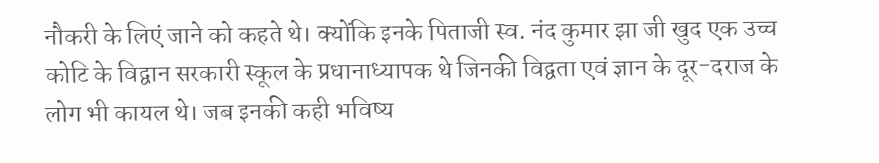नौकरी के लिएं जाने को कहते थे। क्योंकि इनके पिताजी स्व. नंद कुमार झा जी खुद एक उच्च कोटि के विद्वान सरकारी स्कूल के प्रधानाध्यापक थे जिनकी विद्वता एवं ज्ञान के दूर-दराज के लोग भी कायल थे। जब इनकी कही भविष्य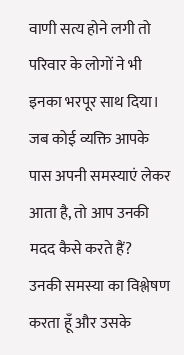वाणी सत्य होने लगी तो परिवार के लोगों ने भी इनका भरपूर साथ दिया।
जब कोई व्यक्ति आपके पास अपनी समस्याएं लेकर आता है, तो आप उनकी मदद कैसे करते हैं?
उनकी समस्या का विश्लेषण करता हूँ और उसके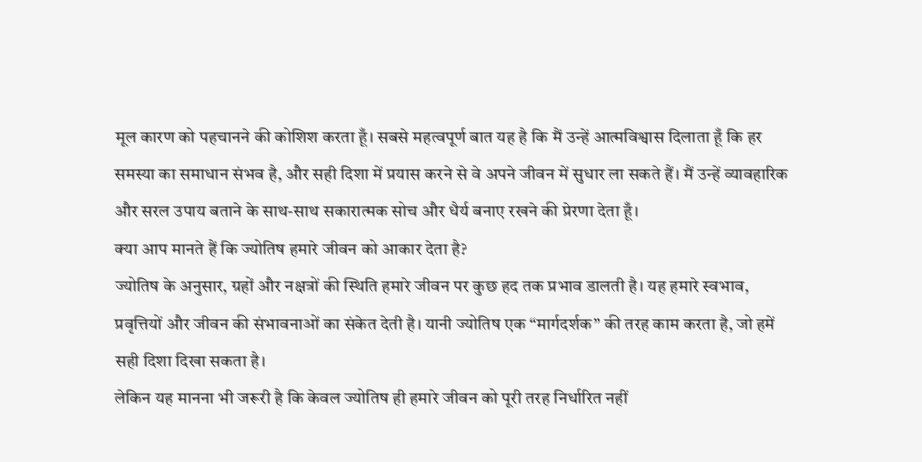मूल कारण को पहचानने की कोशिश करता हूँ। सबसे महत्वपूर्ण बात यह है कि मैं उन्हें आत्मविश्वास दिलाता हूँ कि हर समस्या का समाधान संभव है, और सही दिशा में प्रयास करने से वे अपने जीवन में सुधार ला सकते हैं। मैं उन्हें व्यावहारिक और सरल उपाय बताने के साथ-साथ सकारात्मक सोच और धैर्य बनाए रखने की प्रेरणा देता हूँ।
क्या आप मानते हैं कि ज्योतिष हमारे जीवन को आकार देता है?
ज्योतिष के अनुसार, ग्रहों और नक्षत्रों की स्थिति हमारे जीवन पर कुछ हद तक प्रभाव डालती है। यह हमारे स्वभाव, प्रवृत्तियों और जीवन की संभावनाओं का संकेत देती है। यानी ज्योतिष एक “मार्गदर्शक” की तरह काम करता है, जो हमें सही दिशा दिखा सकता है।
लेकिन यह मानना भी जरूरी है कि केवल ज्योतिष ही हमारे जीवन को पूरी तरह निर्धारित नहीं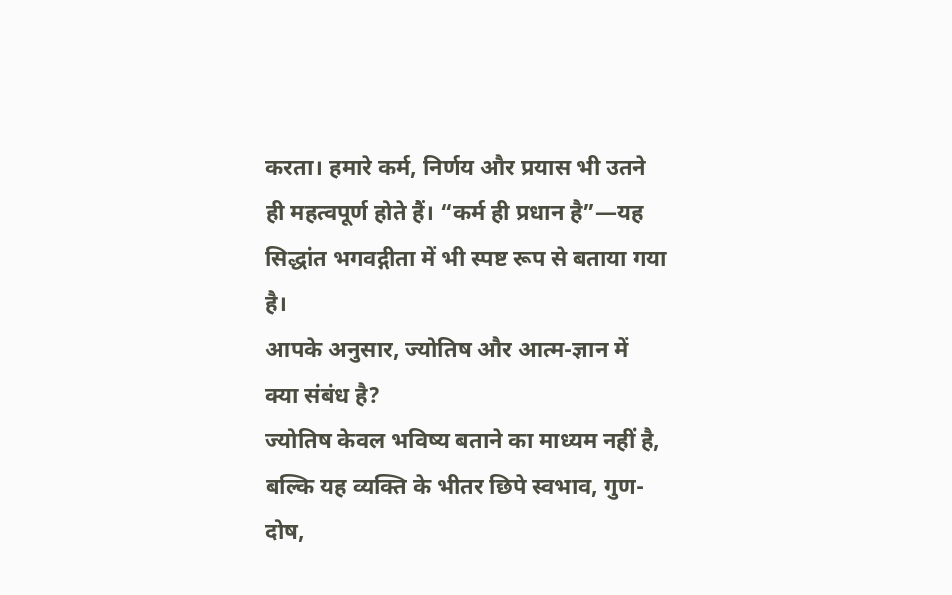करता। हमारे कर्म, निर्णय और प्रयास भी उतने ही महत्वपूर्ण होते हैं। “कर्म ही प्रधान है”—यह सिद्धांत भगवद्गीता में भी स्पष्ट रूप से बताया गया है।
आपके अनुसार, ज्योतिष और आत्म-ज्ञान में क्या संबंध है?
ज्योतिष केवल भविष्य बताने का माध्यम नहीं है, बल्कि यह व्यक्ति के भीतर छिपे स्वभाव, गुण-दोष,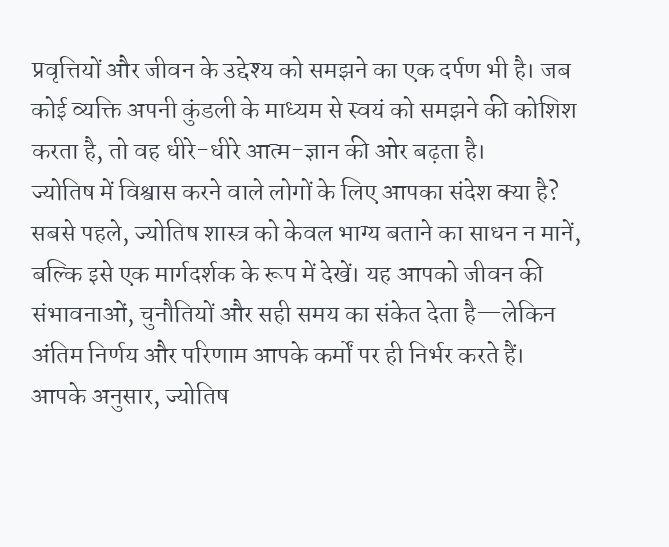प्रवृत्तियों और जीवन के उद्देश्य को समझने का एक दर्पण भी है। जब कोई व्यक्ति अपनी कुंडली के माध्यम से स्वयं को समझने की कोशिश करता है, तो वह धीरे-धीरे आत्म-ज्ञान की ओर बढ़ता है।
ज्योतिष में विश्वास करने वाले लोगों के लिए आपका संदेश क्या है?
सबसे पहले, ज्योतिष शास्त्र को केवल भाग्य बताने का साधन न मानें, बल्कि इसे एक मार्गदर्शक के रूप में देखें। यह आपको जीवन की संभावनाओं, चुनौतियों और सही समय का संकेत देता है—लेकिन अंतिम निर्णय और परिणाम आपके कर्मों पर ही निर्भर करते हैं।
आपके अनुसार, ज्योतिष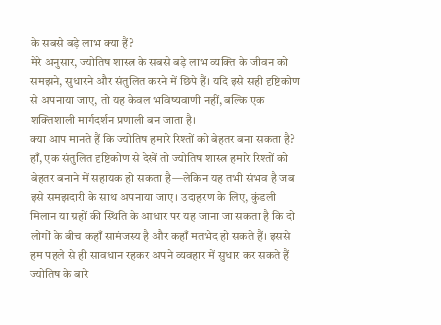के सबसे बड़े लाभ क्या हैं?
मेरे अनुसार, ज्योतिष शास्त्र के सबसे बड़े लाभ व्यक्ति के जीवन को समझने, सुधारने और संतुलित करने में छिपे हैं। यदि इसे सही दृष्टिकोण से अपनाया जाए, तो यह केवल भविष्यवाणी नहीं, बल्कि एक शक्तिशाली मार्गदर्शन प्रणाली बन जाता है।
क्या आप मानते हैं कि ज्योतिष हमारे रिश्तों को बेहतर बना सकता है?
हाँ, एक संतुलित दृष्टिकोण से देखें तो ज्योतिष शास्त्र हमारे रिश्तों को बेहतर बनाने में सहायक हो सकता है—लेकिन यह तभी संभव है जब इसे समझदारी के साथ अपनाया जाए। उदाहरण के लिए, कुंडली मिलान या ग्रहों की स्थिति के आधार पर यह जाना जा सकता है कि दो लोगों के बीच कहाँ सामंजस्य है और कहाँ मतभेद हो सकते हैं। इससे हम पहले से ही सावधान रहकर अपने व्यवहार में सुधार कर सकते हैं
ज्योतिष के बारे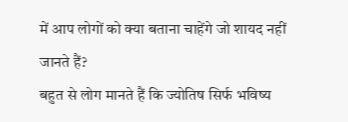में आप लोगों को क्या बताना चाहेंगे जो शायद नहीं जानते हैं?
बहुत से लोग मानते हैं कि ज्योतिष सिर्फ भविष्य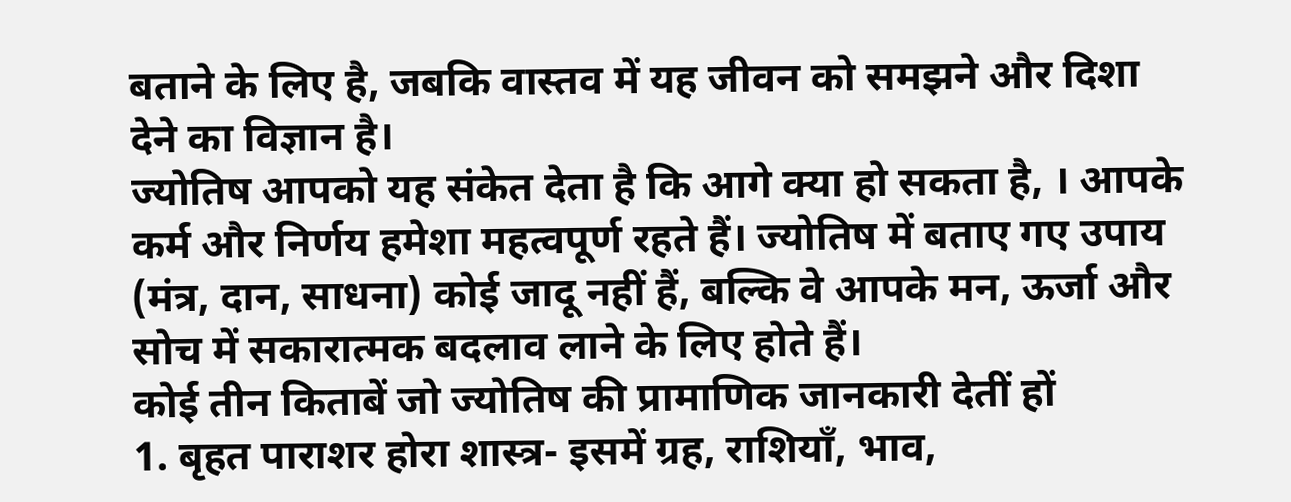बताने के लिए है, जबकि वास्तव में यह जीवन को समझने और दिशा देने का विज्ञान है।
ज्योतिष आपको यह संकेत देता है कि आगे क्या हो सकता है, । आपके कर्म और निर्णय हमेशा महत्वपूर्ण रहते हैं। ज्योतिष में बताए गए उपाय (मंत्र, दान, साधना) कोई जादू नहीं हैं, बल्कि वे आपके मन, ऊर्जा और सोच में सकारात्मक बदलाव लाने के लिए होते हैं।
कोई तीन किताबें जो ज्योतिष की प्रामाणिक जानकारी देतीं हों
1. बृहत पाराशर होरा शास्त्र- इसमें ग्रह, राशियाँ, भाव,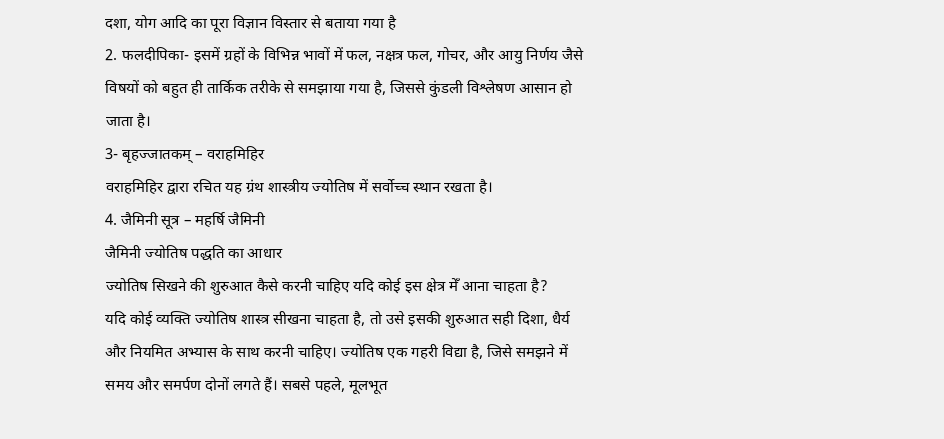दशा, योग आदि का पूरा विज्ञान विस्तार से बताया गया है
2. फलदीपिका- इसमें ग्रहों के विभिन्न भावों में फल, नक्षत्र फल, गोचर, और आयु निर्णय जैसे विषयों को बहुत ही तार्किक तरीके से समझाया गया है, जिससे कुंडली विश्लेषण आसान हो जाता है।
3- बृहज्जातकम् – वराहमिहिर
वराहमिहिर द्वारा रचित यह ग्रंथ शास्त्रीय ज्योतिष में सर्वोच्च स्थान रखता है।
4. जैमिनी सूत्र – महर्षि जैमिनी
जैमिनी ज्योतिष पद्धति का आधार
ज्योतिष सिखने की शुरुआत कैसे करनी चाहिए यदि कोई इस क्षेत्र मेँ आना चाहता है?
यदि कोई व्यक्ति ज्योतिष शास्त्र सीखना चाहता है, तो उसे इसकी शुरुआत सही दिशा, धैर्य और नियमित अभ्यास के साथ करनी चाहिए। ज्योतिष एक गहरी विद्या है, जिसे समझने में समय और समर्पण दोनों लगते हैं। सबसे पहले, मूलभूत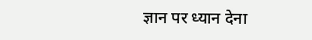ज्ञान पर ध्यान देना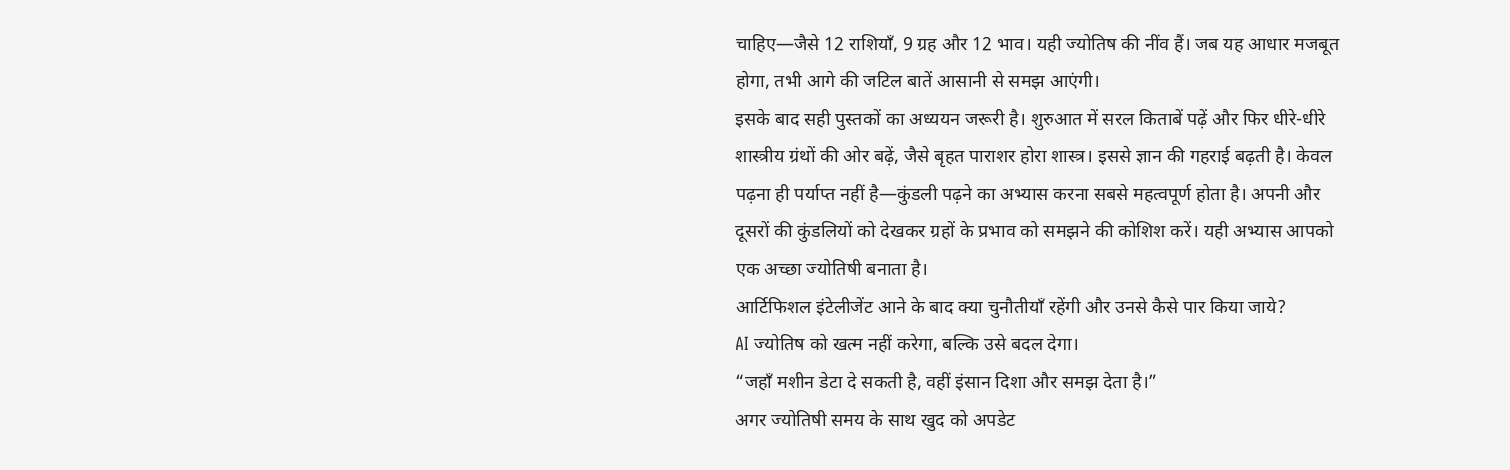चाहिए—जैसे 12 राशियाँ, 9 ग्रह और 12 भाव। यही ज्योतिष की नींव हैं। जब यह आधार मजबूत होगा, तभी आगे की जटिल बातें आसानी से समझ आएंगी।
इसके बाद सही पुस्तकों का अध्ययन जरूरी है। शुरुआत में सरल किताबें पढ़ें और फिर धीरे-धीरे शास्त्रीय ग्रंथों की ओर बढ़ें, जैसे बृहत पाराशर होरा शास्त्र। इससे ज्ञान की गहराई बढ़ती है। केवल पढ़ना ही पर्याप्त नहीं है—कुंडली पढ़ने का अभ्यास करना सबसे महत्वपूर्ण होता है। अपनी और दूसरों की कुंडलियों को देखकर ग्रहों के प्रभाव को समझने की कोशिश करें। यही अभ्यास आपको एक अच्छा ज्योतिषी बनाता है।
आर्टिफिशल इंटेलीजेंट आने के बाद क्या चुनौतीयाँ रहेंगी और उनसे कैसे पार किया जाये?
AI ज्योतिष को खत्म नहीं करेगा, बल्कि उसे बदल देगा।
“जहाँ मशीन डेटा दे सकती है, वहीं इंसान दिशा और समझ देता है।”
अगर ज्योतिषी समय के साथ खुद को अपडेट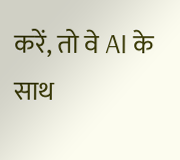करें, तो वे AI के साथ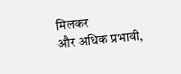मिलकर
और अधिक प्रभावी,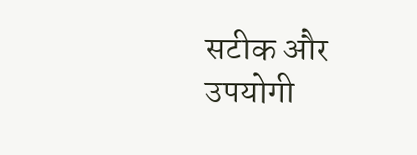सटीक और उपयोगी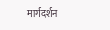मार्गदर्शन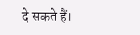दे सकते हैं।